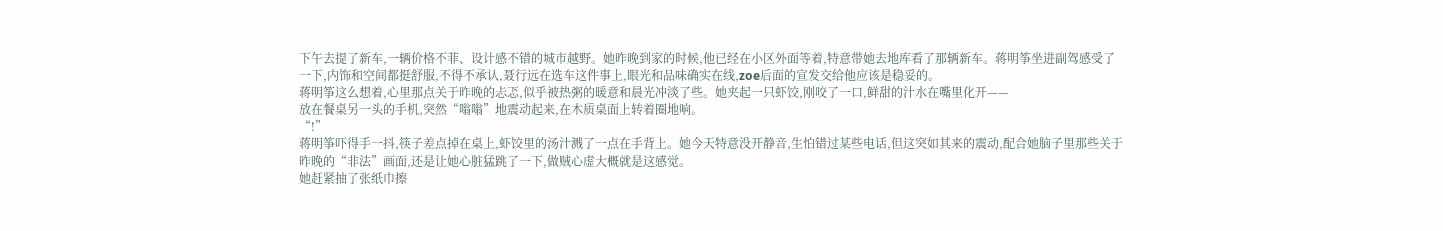下午去提了新车,一辆价格不菲、设计感不错的城市越野。她昨晚到家的时候,他已经在小区外面等着,特意带她去地库看了那辆新车。蒋明筝坐进副驾感受了一下,内饰和空间都挺舒服,不得不承认,聂行远在选车这件事上,眼光和品味确实在线,zoe后面的宣发交给他应该是稳妥的。
蒋明筝这么想着,心里那点关于昨晚的忐忑,似乎被热粥的暖意和晨光冲淡了些。她夹起一只虾饺,刚咬了一口,鲜甜的汁水在嘴里化开——
放在餐桌另一头的手机,突然“嗡嗡”地震动起来,在木质桌面上转着圈地响。
“!”
蒋明筝吓得手一抖,筷子差点掉在桌上,虾饺里的汤汁溅了一点在手背上。她今天特意没开静音,生怕错过某些电话,但这突如其来的震动,配合她脑子里那些关于昨晚的“非法”画面,还是让她心脏猛跳了一下,做贼心虚大概就是这感觉。
她赶紧抽了张纸巾擦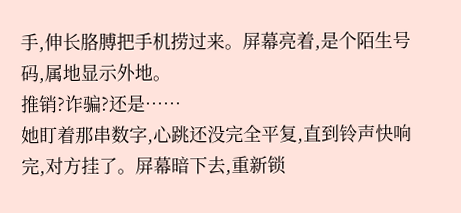手,伸长胳膊把手机捞过来。屏幕亮着,是个陌生号码,属地显示外地。
推销?诈骗?还是……
她盯着那串数字,心跳还没完全平复,直到铃声快响完,对方挂了。屏幕暗下去,重新锁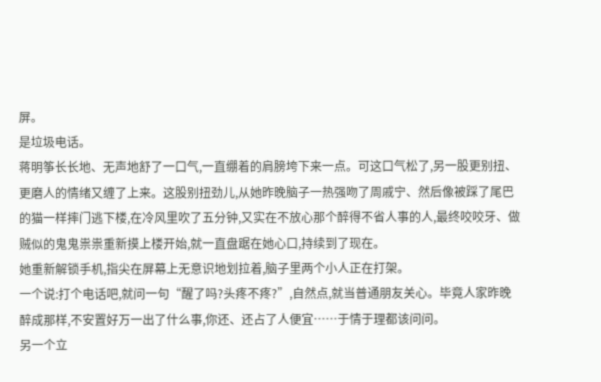屏。
是垃圾电话。
蒋明筝长长地、无声地舒了一口气,一直绷着的肩膀垮下来一点。可这口气松了,另一股更别扭、更磨人的情绪又缠了上来。这股别扭劲儿,从她昨晚脑子一热强吻了周戚宁、然后像被踩了尾巴的猫一样摔门逃下楼,在冷风里吹了五分钟,又实在不放心那个醉得不省人事的人,最终咬咬牙、做贼似的鬼鬼祟祟重新摸上楼开始,就一直盘踞在她心口,持续到了现在。
她重新解锁手机,指尖在屏幕上无意识地划拉着,脑子里两个小人正在打架。
一个说:打个电话吧,就问一句“醒了吗?头疼不疼?”,自然点,就当普通朋友关心。毕竟人家昨晚醉成那样,不安置好万一出了什么事,你还、还占了人便宜……于情于理都该问问。
另一个立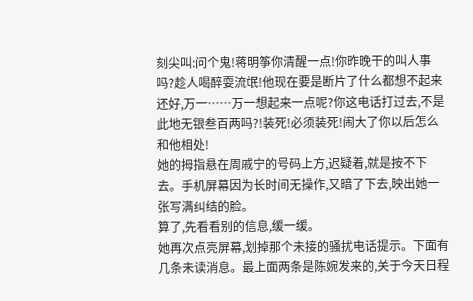刻尖叫:问个鬼!蒋明筝你清醒一点!你昨晚干的叫人事吗?趁人喝醉耍流氓!他现在要是断片了什么都想不起来还好,万一……万一想起来一点呢?你这电话打过去,不是此地无银叁百两吗?!装死!必须装死!闹大了你以后怎么和他相处!
她的拇指悬在周戚宁的号码上方,迟疑着,就是按不下去。手机屏幕因为长时间无操作,又暗了下去,映出她一张写满纠结的脸。
算了,先看看别的信息,缓一缓。
她再次点亮屏幕,划掉那个未接的骚扰电话提示。下面有几条未读消息。最上面两条是陈婉发来的,关于今天日程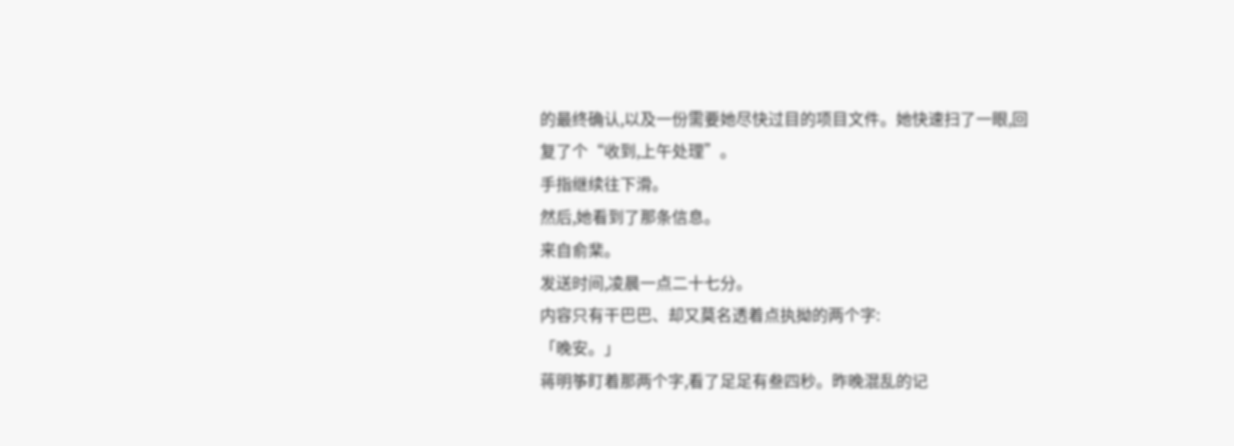的最终确认,以及一份需要她尽快过目的项目文件。她快速扫了一眼,回复了个“收到,上午处理”。
手指继续往下滑。
然后,她看到了那条信息。
来自俞棐。
发送时间,凌晨一点二十七分。
内容只有干巴巴、却又莫名透着点执拗的两个字:
「晚安。」
蒋明筝盯着那两个字,看了足足有叁四秒。昨晚混乱的记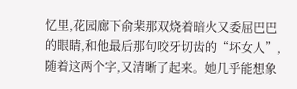忆里,花园廊下俞棐那双烧着暗火又委屈巴巴的眼睛,和他最后那句咬牙切齿的“坏女人”,随着这两个字,又清晰了起来。她几乎能想象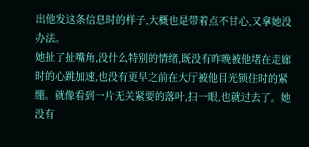出他发这条信息时的样子,大概也是带着点不甘心,又拿她没办法。
她扯了扯嘴角,没什么特别的情绪,既没有昨晚被他堵在走廊时的心跳加速,也没有更早之前在大厅被他目光锁住时的紧绷。就像看到一片无关紧要的落叶,扫一眼,也就过去了。她没有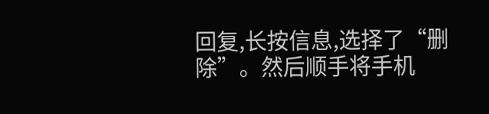回复,长按信息,选择了“删除”。然后顺手将手机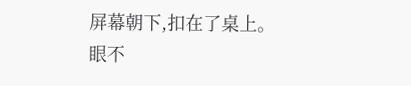屏幕朝下,扣在了桌上。
眼不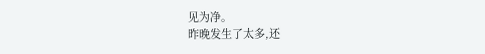见为净。
昨晚发生了太多,还